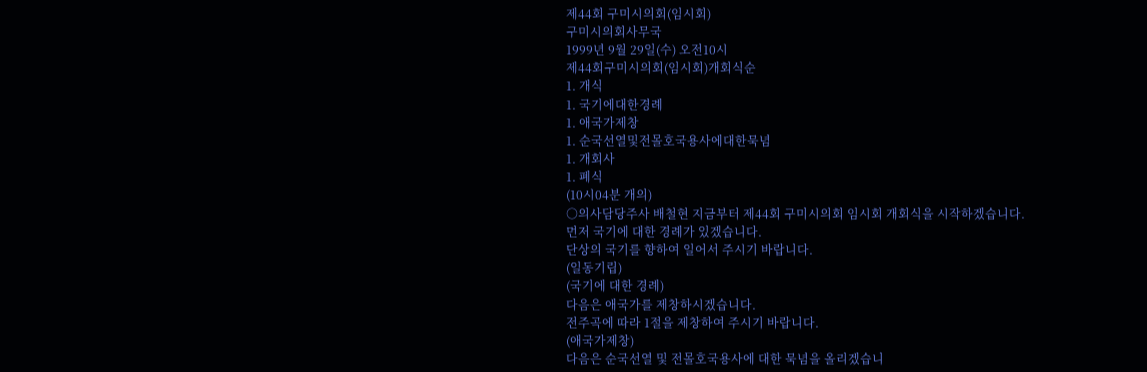제44회 구미시의회(임시회)
구미시의회사무국
1999년 9월 29일(수) 오전10시
제44회구미시의회(임시회)개회식순
1. 개식
1. 국기에대한경례
1. 애국가제창
1. 순국선열및전몰호국용사에대한묵념
1. 개회사
1. 폐식
(10시04분 개의)
○의사담당주사 배철현 지금부터 제44회 구미시의회 임시회 개회식을 시작하겠습니다.
먼저 국기에 대한 경례가 있겠습니다.
단상의 국기를 향하여 일어서 주시기 바랍니다.
(일동기립)
(국기에 대한 경례)
다음은 애국가를 제창하시겠습니다.
전주곡에 따라 1절을 제창하여 주시기 바랍니다.
(애국가제창)
다음은 순국선열 및 전몰호국용사에 대한 묵념을 올리겠습니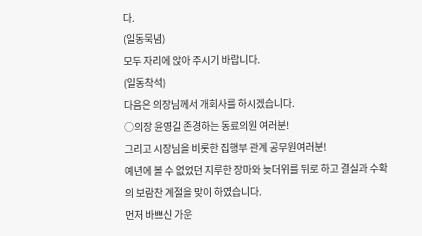다.
(일동묵념)
모두 자리에 앉아 주시기 바랍니다.
(일동착석)
다음은 의장님께서 개회사를 하시겠습니다.
○의장 윤영길 존경하는 동료의원 여러분!
그리고 시장님을 비롯한 집행부 관계 공무원여러분!
예년에 볼 수 없었던 지루한 장마와 늦더위를 뒤로 하고 결실과 수확의 보람찬 계절을 맞이 하였습니다.
먼저 바쁘신 가운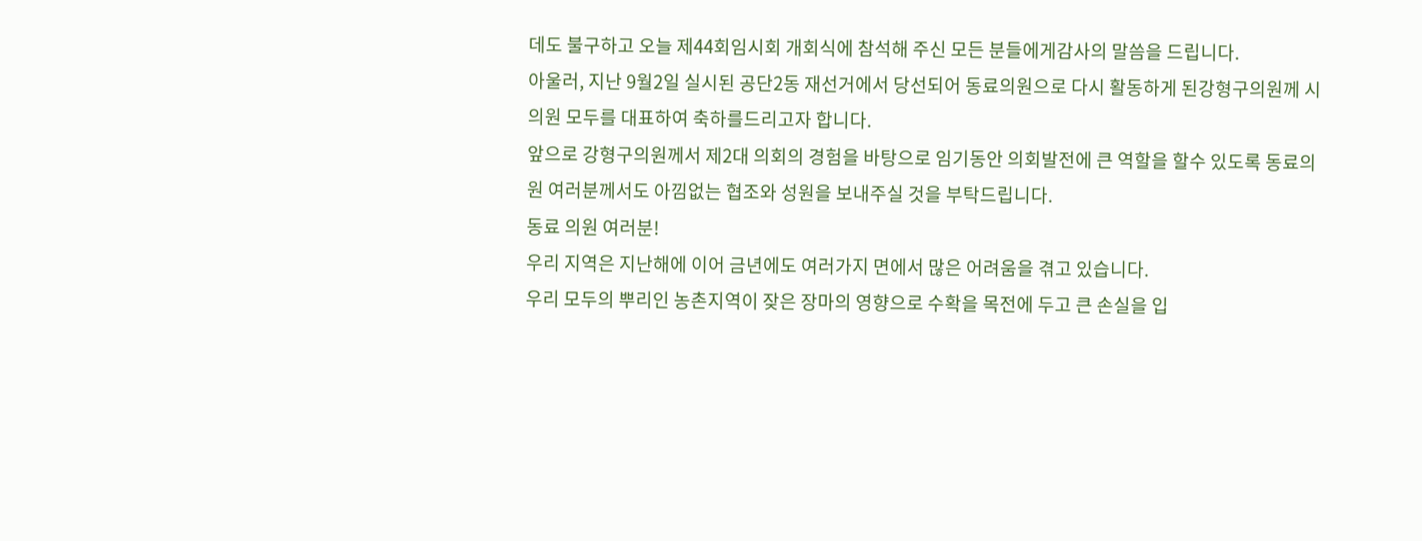데도 불구하고 오늘 제44회임시회 개회식에 참석해 주신 모든 분들에게감사의 말씀을 드립니다.
아울러, 지난 9월2일 실시된 공단2동 재선거에서 당선되어 동료의원으로 다시 활동하게 된강형구의원께 시의원 모두를 대표하여 축하를드리고자 합니다.
앞으로 강형구의원께서 제2대 의회의 경험을 바탕으로 임기동안 의회발전에 큰 역할을 할수 있도록 동료의원 여러분께서도 아낌없는 협조와 성원을 보내주실 것을 부탁드립니다.
동료 의원 여러분!
우리 지역은 지난해에 이어 금년에도 여러가지 면에서 많은 어려움을 겪고 있습니다.
우리 모두의 뿌리인 농촌지역이 잦은 장마의 영향으로 수확을 목전에 두고 큰 손실을 입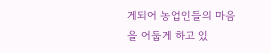게되어 농업인들의 마음을 어둡게 하고 있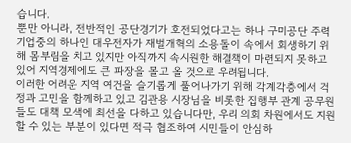습니다.
뿐만 아니라, 전반적인 공단경기가 호전되었다고는 하나 구미공단 주력 기업중의 하나인 대우전자가 재벌개혁의 소용돌이 속에서 회생하기 위해 몸부림을 치고 있지만 아직까지 속시원한 해결책이 마련되지 못하고 있어 지역경제에도 큰 파장을 몰고 올 것으로 우려됩니다.
이러한 어려운 지역 여건을 슬기롭게 풀어나가기 위해 각계각층에서 걱정과 고민을 함께하고 있고 김관용 시장님을 비롯한 집행부 관계 공무원들도 대책 모색에 최선을 다하고 있습니다만, 우리 의회 차원에서도 지원할 수 있는 부분이 있다면 적극 협조하여 시민들이 안심하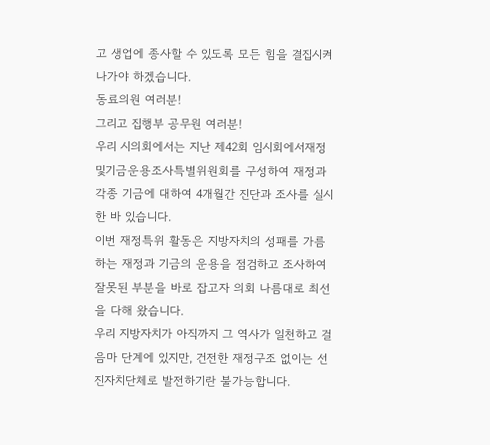고 생업에 종사할 수 있도록 모든 힘을 결집시켜 나가야 하겠습니다.
동료의원 여러분!
그리고 집행부 공무원 여러분!
우리 시의회에서는 지난 제42회 임시회에서재정및기금운용조사특별위원회를 구성하여 재정과 각종 기금에 대하여 4개월간 진단과 조사를 실시한 바 있습니다.
이번 재정특위 활동은 지방자치의 성패를 가름하는 재정과 기금의 운용을 점검하고 조사하여 잘못된 부분을 바로 잡고자 의회 나름대로 최선을 다해 왔습니다.
우리 지방자치가 아직까지 그 역사가 일천하고 걸음마 단계에 있지만, 건전한 재정구조 없이는 선진자치단체로 발전하기란 불가능합니다.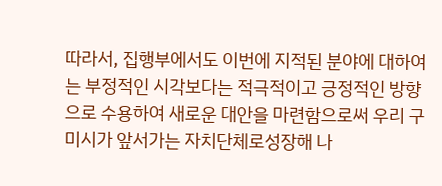따라서, 집행부에서도 이번에 지적된 분야에 대하여는 부정적인 시각보다는 적극적이고 긍정적인 방향으로 수용하여 새로운 대안을 마련함으로써 우리 구미시가 앞서가는 자치단체로성장해 나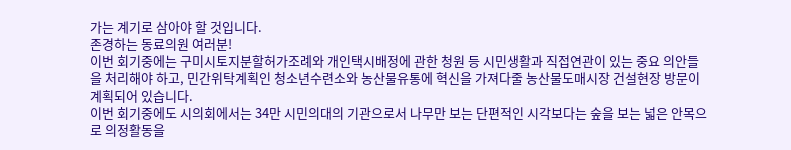가는 계기로 삼아야 할 것입니다.
존경하는 동료의원 여러분!
이번 회기중에는 구미시토지분할허가조례와 개인택시배정에 관한 청원 등 시민생활과 직접연관이 있는 중요 의안들을 처리해야 하고, 민간위탁계획인 청소년수련소와 농산물유통에 혁신을 가져다줄 농산물도매시장 건설현장 방문이 계획되어 있습니다.
이번 회기중에도 시의회에서는 34만 시민의대의 기관으로서 나무만 보는 단편적인 시각보다는 숲을 보는 넓은 안목으로 의정활동을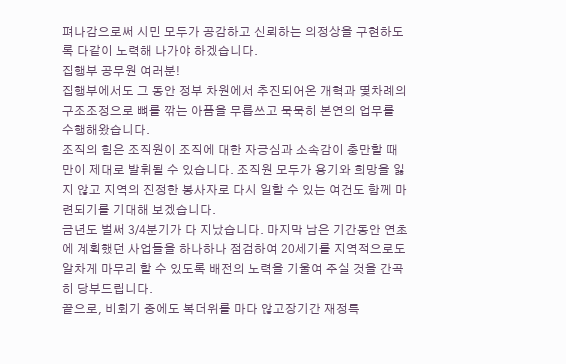펴나감으로써 시민 모두가 공감하고 신뢰하는 의정상을 구현하도록 다같이 노력해 나가야 하겠습니다.
집행부 공무원 여러분!
집행부에서도 그 동안 정부 차원에서 추진되어온 개혁과 몇차례의 구조조정으로 뼈를 깎는 아픔을 무릅쓰고 묵묵히 본연의 업무를 수행해왔습니다.
조직의 힘은 조직원이 조직에 대한 자긍심과 소속감이 충만할 때만이 제대로 발휘될 수 있습니다. 조직원 모두가 용기와 희망을 잃지 않고 지역의 진정한 봉사자로 다시 일할 수 있는 여건도 함께 마련되기를 기대해 보겠습니다.
금년도 벌써 3/4분기가 다 지났습니다. 마지막 남은 기간동안 연초에 계획했던 사업들을 하나하나 점검하여 20세기를 지역적으로도 알차게 마무리 할 수 있도록 배전의 노력을 기울여 주실 것을 간곡히 당부드립니다.
끝으로, 비회기 중에도 복더위를 마다 않고장기간 재정특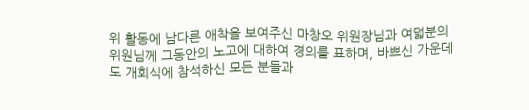위 활동에 남다른 애착을 보여주신 마창오 위원장님과 여덟분의 위원님께 그동안의 노고에 대하여 경의를 표하며, 바쁘신 가운데도 개회식에 참석하신 모든 분들과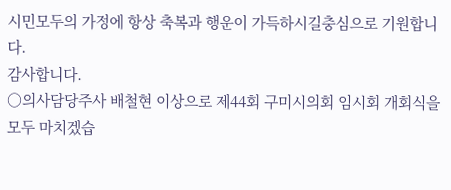시민모두의 가정에 항상 축복과 행운이 가득하시길충심으로 기원합니다.
감사합니다.
○의사담당주사 배철현 이상으로 제44회 구미시의회 임시회 개회식을 모두 마치겠습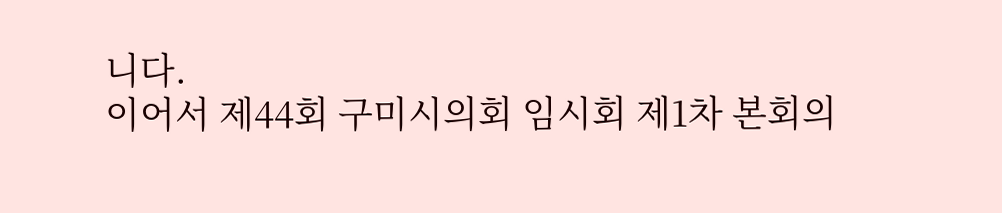니다.
이어서 제44회 구미시의회 임시회 제1차 본회의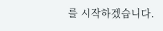를 시작하겠습니다.